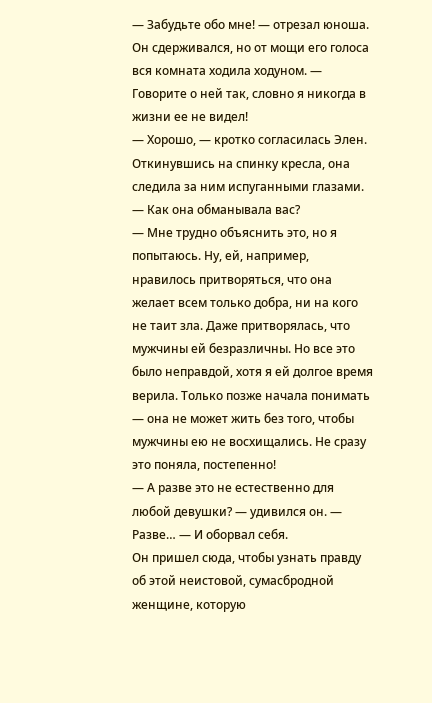— Забудьте обо мне! — отрезал юноша. Он сдерживался, но от мощи его голоса вся комната ходила ходуном. — Говорите о ней так, словно я никогда в жизни ее не видел!
— Хорошо, — кротко согласилась Элен. Откинувшись на спинку кресла, она следила за ним испуганными глазами.
— Как она обманывала вас?
— Мне трудно объяснить это, но я попытаюсь. Ну, ей, например, нравилось притворяться, что она желает всем только добра, ни на кого не таит зла. Даже притворялась, что мужчины ей безразличны. Но все это было неправдой, хотя я ей долгое время верила. Только позже начала понимать — она не может жить без того, чтобы мужчины ею не восхищались. Не сразу это поняла, постепенно!
— А разве это не естественно для любой девушки? — удивился он. — Разве… — И оборвал себя.
Он пришел сюда, чтобы узнать правду об этой неистовой, сумасбродной женщине, которую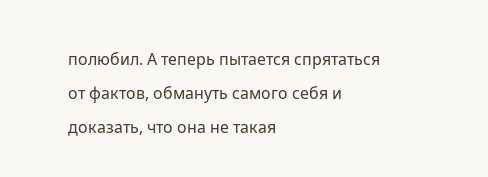полюбил. А теперь пытается спрятаться от фактов, обмануть самого себя и доказать, что она не такая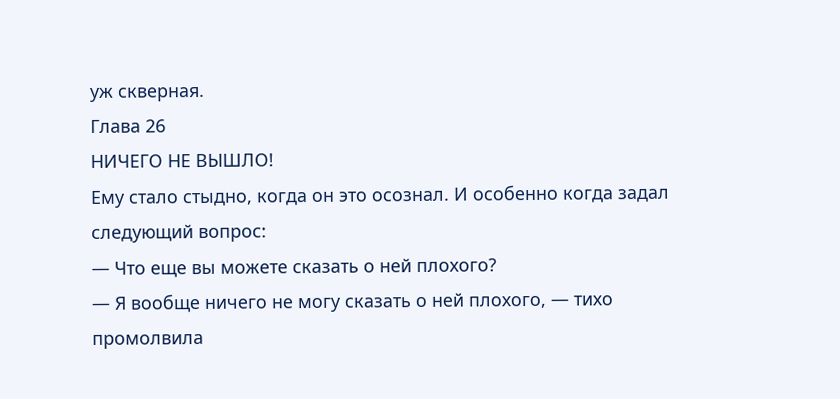уж скверная.
Глава 26
НИЧЕГО НЕ ВЫШЛО!
Ему стало стыдно, когда он это осознал. И особенно когда задал следующий вопрос:
— Что еще вы можете сказать о ней плохого?
— Я вообще ничего не могу сказать о ней плохого, — тихо промолвила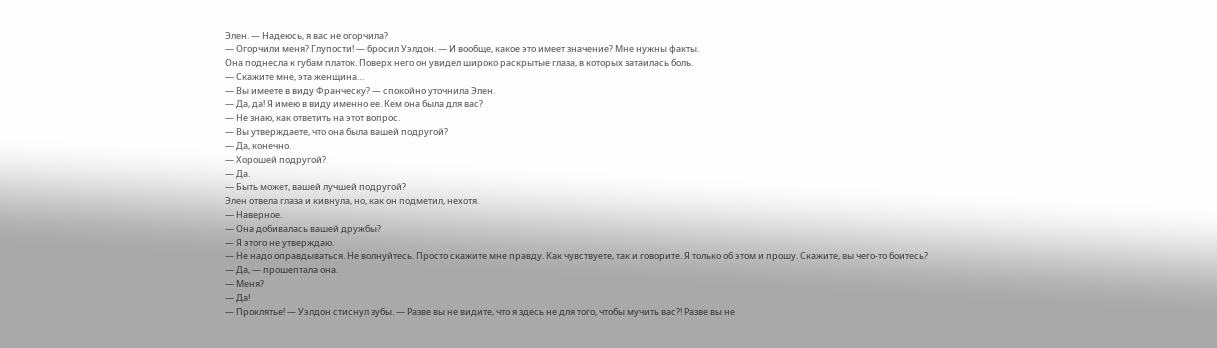Элен. — Надеюсь, я вас не огорчила?
— Огорчили меня? Глупости! — бросил Уэлдон. — И вообще, какое это имеет значение? Мне нужны факты.
Она поднесла к губам платок. Поверх него он увидел широко раскрытые глаза, в которых затаилась боль.
— Скажите мне, эта женщина…
— Вы имеете в виду Франческу? — спокойно уточнила Элен.
— Да, да! Я имею в виду именно ее. Кем она была для вас?
— Не знаю, как ответить на этот вопрос.
— Вы утверждаете, что она была вашей подругой?
— Да, конечно.
— Хорошей подругой?
— Да.
— Быть может, вашей лучшей подругой?
Элен отвела глаза и кивнула, но, как он подметил, нехотя.
— Наверное.
— Она добивалась вашей дружбы?
— Я этого не утверждаю.
— Не надо оправдываться. Не волнуйтесь. Просто скажите мне правду. Как чувствуете, так и говорите. Я только об этом и прошу. Скажите, вы чего-то боитесь?
— Да, — прошептала она.
— Меня?
— Да!
— Проклятье! — Уэлдон стиснул зубы. — Разве вы не видите, что я здесь не для того, чтобы мучить вас?! Разве вы не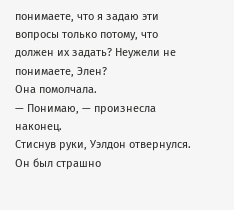понимаете, что я задаю эти вопросы только потому, что должен их задать? Неужели не понимаете, Элен?
Она помолчала.
— Понимаю, — произнесла наконец.
Стиснув руки, Уэлдон отвернулся. Он был страшно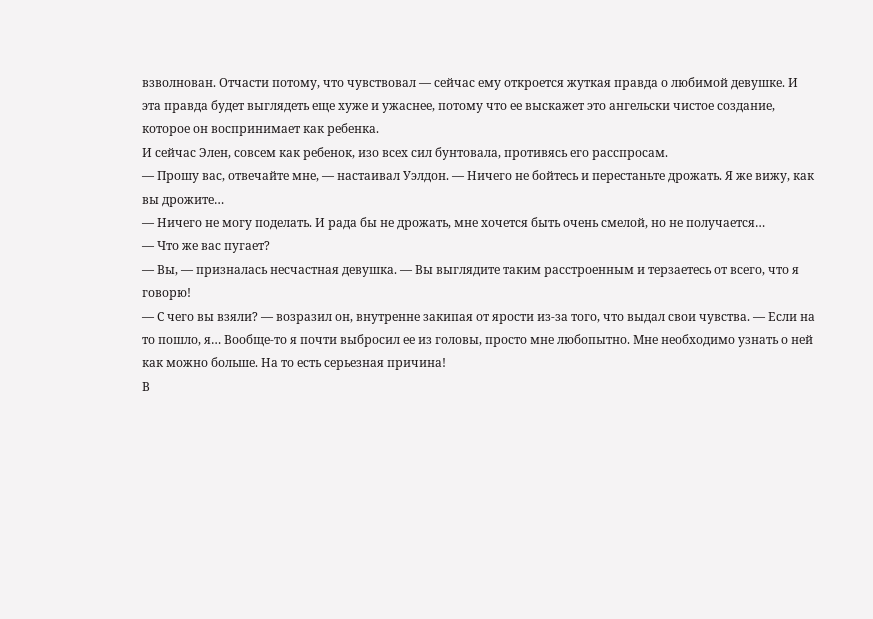взволнован. Отчасти потому, что чувствовал — сейчас ему откроется жуткая правда о любимой девушке. И эта правда будет выглядеть еще хуже и ужаснее, потому что ее выскажет это ангельски чистое создание, которое он воспринимает как ребенка.
И сейчас Элен, совсем как ребенок, изо всех сил бунтовала, противясь его расспросам.
— Прошу вас, отвечайте мне, — настаивал Уэлдон. — Ничего не бойтесь и перестаньте дрожать. Я же вижу, как вы дрожите…
— Ничего не могу поделать. И рада бы не дрожать, мне хочется быть очень смелой, но не получается…
— Что же вас пугает?
— Вы, — призналась несчастная девушка. — Вы выглядите таким расстроенным и терзаетесь от всего, что я говорю!
— С чего вы взяли? — возразил он, внутренне закипая от ярости из-за того, что выдал свои чувства. — Если на то пошло, я… Вообще-то я почти выбросил ее из головы, просто мне любопытно. Мне необходимо узнать о ней как можно больше. На то есть серьезная причина!
В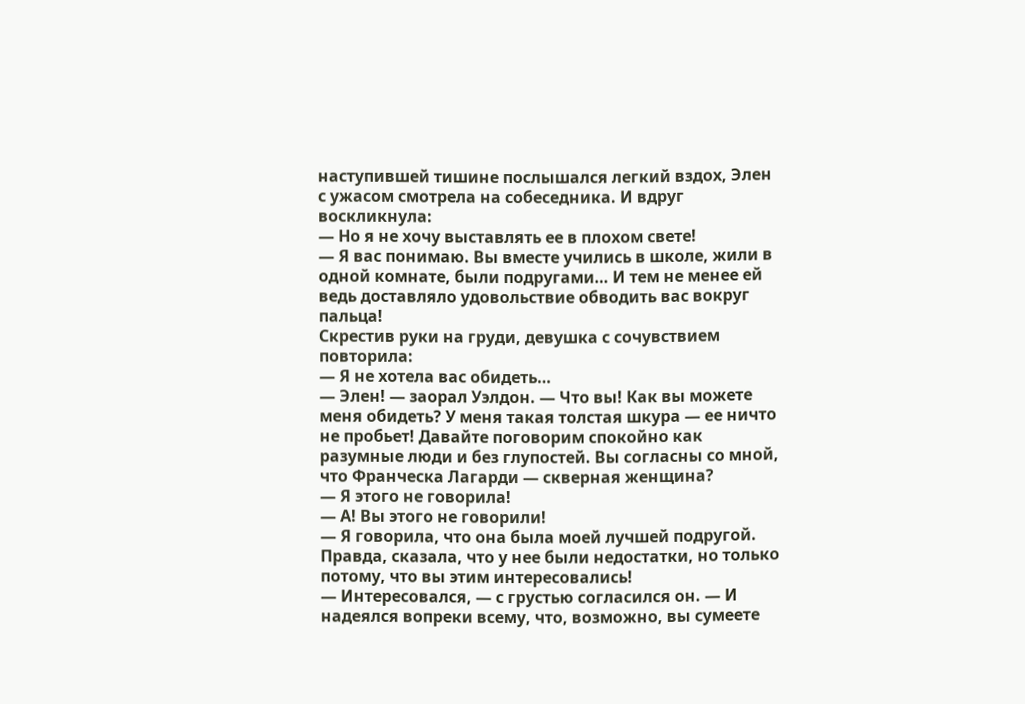наступившей тишине послышался легкий вздох, Элен с ужасом смотрела на собеседника. И вдруг воскликнула:
— Но я не хочу выставлять ее в плохом свете!
— Я вас понимаю. Вы вместе учились в школе, жили в одной комнате, были подругами… И тем не менее ей ведь доставляло удовольствие обводить вас вокруг пальца!
Скрестив руки на груди, девушка с сочувствием повторила:
— Я не хотела вас обидеть…
— Элен! — заорал Уэлдон. — Что вы! Как вы можете меня обидеть? У меня такая толстая шкура — ее ничто не пробьет! Давайте поговорим спокойно как разумные люди и без глупостей. Вы согласны со мной, что Франческа Лагарди — скверная женщина?
— Я этого не говорила!
— А! Вы этого не говорили!
— Я говорила, что она была моей лучшей подругой. Правда, сказала, что у нее были недостатки, но только потому, что вы этим интересовались!
— Интересовался, — с грустью согласился он. — И надеялся вопреки всему, что, возможно, вы сумеете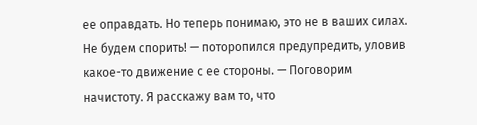ее оправдать. Но теперь понимаю, это не в ваших силах. Не будем спорить! — поторопился предупредить, уловив какое-то движение с ее стороны. — Поговорим начистоту. Я расскажу вам то, что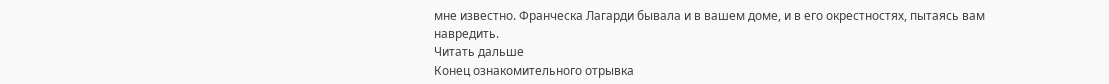мне известно. Франческа Лагарди бывала и в вашем доме, и в его окрестностях, пытаясь вам навредить.
Читать дальше
Конец ознакомительного отрывка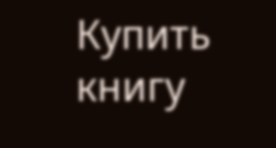Купить книгу